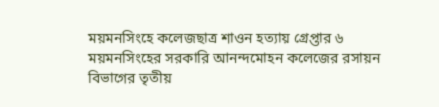ময়মনসিংহে কলেজছাত্র শাওন হত্যায় গ্রেপ্তার ৬
ময়মনসিংহের সরকারি আনন্দমোহন কলেজের রসায়ন বিভাগের তৃতীয়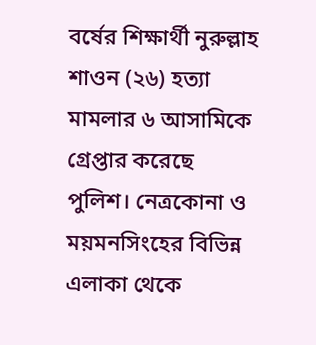বর্ষের শিক্ষার্থী নুরুল্লাহ শাওন (২৬) হত্যা মামলার ৬ আসামিকে গ্রেপ্তার করেছে পুলিশ। নেত্রকোনা ও ময়মনসিংহের বিভিন্ন এলাকা থেকে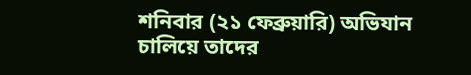শনিবার (২১ ফেব্রুয়ারি) অভিযান চালিয়ে তাদের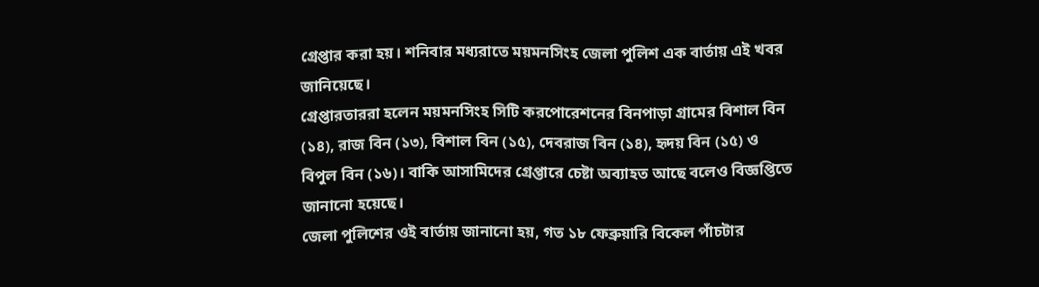গ্রেপ্তার করা হয়। শনিবার মধ্যরাতে ময়মনসিংহ জেলা পুলিশ এক বার্তায় এই খবর জানিয়েছে।
গ্রেপ্তারতাররা হলেন ময়মনসিংহ সিটি করপোরেশনের বিনপাড়া গ্রামের বিশাল বিন (১৪), রাজ বিন (১৩), বিশাল বিন (১৫), দেবরাজ বিন (১৪), হৃদয় বিন (১৫) ও বিপুল বিন (১৬)। বাকি আসামিদের গ্রেপ্তারে চেষ্টা অব্যাহত আছে বলেও বিজ্ঞপ্তিতে জানানো হয়েছে।
জেলা পুলিশের ওই বার্তায় জানানো হয়, গত ১৮ ফেব্রুয়ারি বিকেল পাঁচটার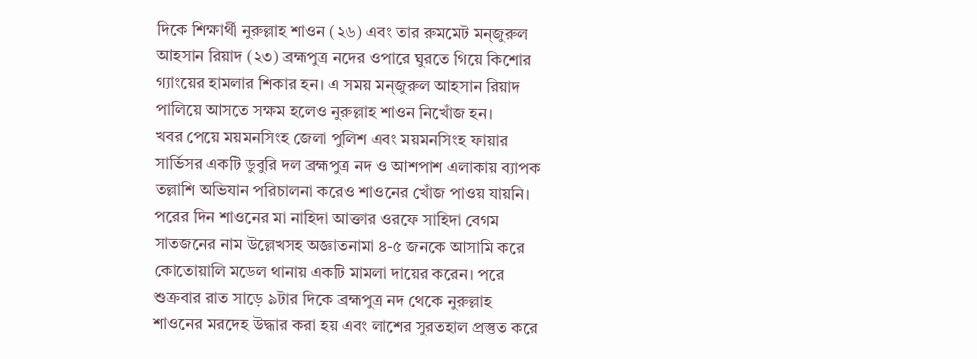দিকে শিক্ষার্থী নুরুল্লাহ শাওন (২৬) এবং তার রুমমেট মন্জুরুল আহসান রিয়াদ (২৩) ব্রহ্মপুত্র নদের ওপারে ঘুরতে গিয়ে কিশোর গ্যাংয়ের হামলার শিকার হন। এ সময় মন্জুরুল আহসান রিয়াদ পালিয়ে আসতে সক্ষম হলেও নুরুল্লাহ শাওন নিখোঁজ হন।
খবর পেয়ে ময়মনসিংহ জেলা পুলিশ এবং ময়মনসিংহ ফায়ার সার্ভিসর একটি ডুবুরি দল ব্রহ্মপুত্র নদ ও আশপাশ এলাকায় ব্যাপক তল্লাশি অভিযান পরিচালনা করেও শাওনের খোঁজ পাওয় যায়নি। পরের দিন শাওনের মা নাহিদা আক্তার ওরফে সাহিদা বেগম সাতজনের নাম উল্লেখসহ অজ্ঞাতনামা ৪-৫ জনকে আসামি করে কোতোয়ালি মডেল থানায় একটি মামলা দায়ের করেন। পরে শুক্রবার রাত সাড়ে ৯টার দিকে ব্রহ্মপুত্র নদ থেকে নুরুল্লাহ শাওনের মরদেহ উদ্ধার করা হয় এবং লাশের সুরতহাল প্রস্তুত করে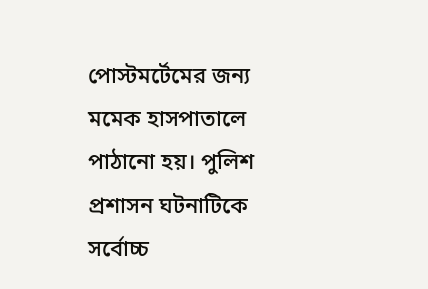পোস্টমর্টেমের জন্য মমেক হাসপাতালে পাঠানো হয়। পুলিশ প্রশাসন ঘটনাটিকে সর্বোচ্চ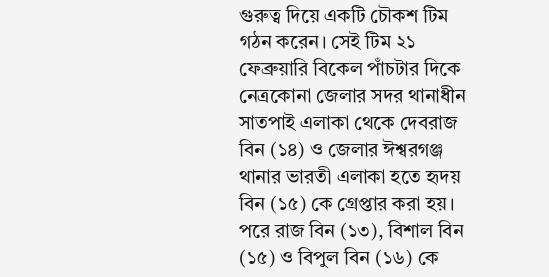গুরুত্ব দিয়ে একটি চৌকশ টিম গঠন করেন। সেই টিম ২১ ফেব্রুয়ারি বিকেল পাঁচটার দিকে নেত্রকোনা জেলার সদর থানাধীন সাতপাই এলাকা থেকে দেবরাজ বিন (১৪) ও জেলার ঈশ্বরগঞ্জ থানার ভারতী এলাকা হতে হৃদয় বিন (১৫) কে গ্রেপ্তার করা হয়। পরে রাজ বিন (১৩), বিশাল বিন (১৫) ও বিপুল বিন (১৬) কে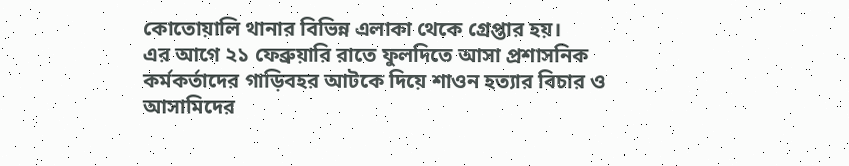কোতোয়ালি থানার বিভিন্ন এলাকা থেকে গ্রেপ্তার হয়।
এর আগে ২১ ফেব্রুয়ারি রাতে ফুলদিতে আসা প্রশাসনিক কর্মকর্তাদের গাড়িবহর আটকে দিয়ে শাওন হত্যার বিচার ও আসামিদের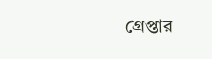গ্রেপ্তার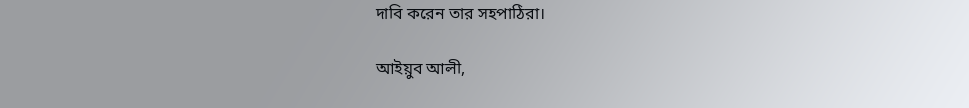দাবি করেন তার সহপাঠিরা।

আইয়ুব আলী,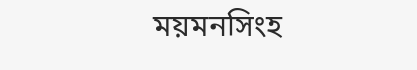ময়মনসিংহ